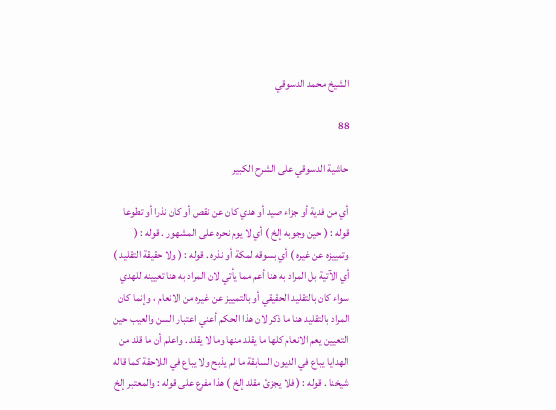الشيخ محمد الدسوقي

88

حاشية الدسوقي على الشرح الكبير

أي من فدية أو جزاء صيد أو هدي كان عن نقص أو كان نذرا أو تطوعا قوله : ( حين وجوبه إلخ ) أي لا يوم نحره على المشهور . قوله : ( وتمييزه عن غيره ) أي بسوقه لمكة أو نذره . قوله : ( ولا حقيقة التقليد ) أي الآتية بل المراد به هنا أعم مما يأتي لان المراد به هنا تعيينه للهدي سواء كان بالتقليد الحقيقي أو بالتمييز عن غيره من الانعام ، وإنما كان المراد بالتقليد هنا ما ذكر لان هذا الحكم أعني اعتبار السن والعيب حين التعيين يعم الانعام كلها ما يقلد منها وما لا يقلد . واعلم أن ما قلد من الهدايا يباع في الديون السابقة ما لم يذبح ولا يباع في اللاحقة كما قاله شيخنا . قوله : ( فلا يجزئ مقلد إلخ ) هذا مفرع على قوله : والمعتبر إلخ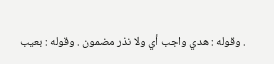. وقوله : هدي واجب أي ولا نذر مضمون . وقوله : بعيب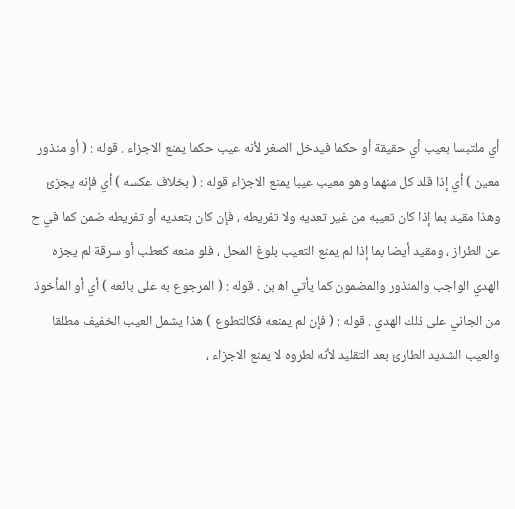أي ملتبسا بعيب أي حقيقة أو حكما فيدخل الصغر لأنه عيب حكما يمنع الاجزاء . قوله : ( أو منذور معين ) أي إذا قلد كل منهما وهو معيب عيبا يمنع الاجزاء قوله : ( بخلاف عكسه ) أي فإنه يجزئ وهذا مقيد بما إذا كان تعيبه من غير تعديه ولا تفريطه ، فإن كان بتعديه أو تفريطه ضمن كما في ح عن الطراز ، ومقيد أيضا بما إذا لم يمنع التعيب بلوغ المحل ، فلو منعه كعطب أو سرقة لم يجزه الهدي الواجب والمنذور والمضمون كما يأتي اه‍ بن . قوله : ( المرجوع به على بائعه ) أي أو المأخوذ من الجاني على ذلك الهدي . قوله : ( فإن لم يمنعه فكالتطوع ) هذا يشمل العيب الخفيف مطلقا والعيب الشديد الطارئ بعد التقليد لأنه لطروه لا يمنع الاجزاء ،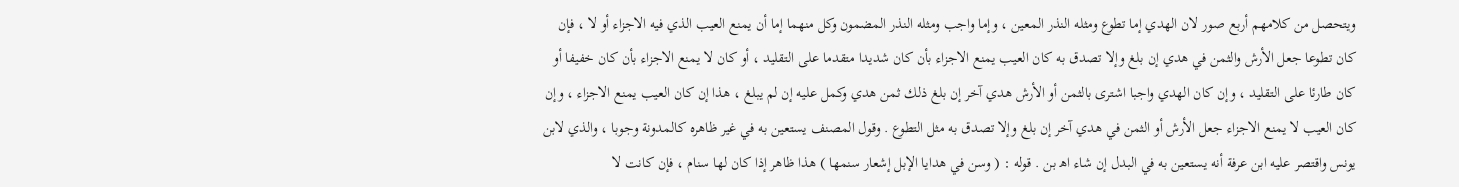ويتحصل من كلامهم أربع صور لان الهدي إما تطوع ومثله النذر المعين ، وإما واجب ومثله النذر المضمون وكل منهما إما أن يمنع العيب الذي فيه الاجزاء أو لا ، فإن كان تطوعا جعل الأرش والثمن في هدي إن بلغ وإلا تصدق به كان العيب يمنع الاجزاء بأن كان شديدا متقدما على التقليد ، أو كان لا يمنع الاجزاء بأن كان خفيفا أو كان طارئا على التقليد ، وإن كان الهدي واجبا اشترى بالثمن أو الأرش هدي آخر إن بلغ ذلك ثمن هدي وكمل عليه إن لم يبلغ ، هذا إن كان العيب يمنع الاجزاء ، وإن كان العيب لا يمنع الاجزاء جعل الأرش أو الثمن في هدي آخر إن بلغ وإلا تصدق به مثل التطوع . وقول المصنف يستعين به في غير ظاهره كالمدونة وجوبا ، والذي لابن يونس واقتصر عليه ابن عرفة أنه يستعين به في البدل إن شاء اه‍ بن . قوله : ( وسن في هدايا الإبل إشعار سنمها ) هذا ظاهر إذا كان لها سنام ، فإن كانت لا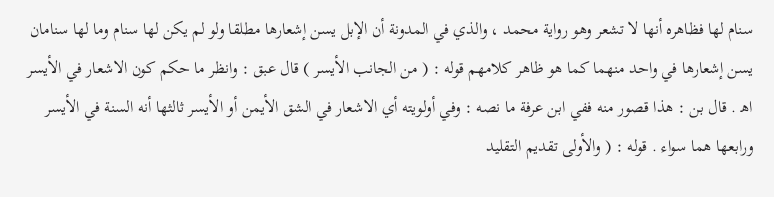سنام لها فظاهره أنها لا تشعر وهو رواية محمد ، والذي في المدونة أن الإبل يسن إشعارها مطلقا ولو لم يكن لها سنام وما لها سنامان يسن إشعارها في واحد منهما كما هو ظاهر كلامهم قوله : ( من الجانب الأيسر ) قال عبق : وانظر ما حكم كون الاشعار في الأيسر اه‍ . قال بن : هذا قصور منه ففي ابن عرفة ما نصه : وفي أولويته أي الاشعار في الشق الأيمن أو الأيسر ثالثها أنه السنة في الأيسر ورابعها هما سواء . قوله : ( والأولى تقديم التقليد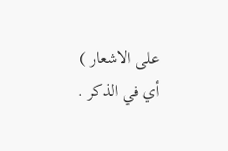على الاشعار ) أي في الذكر .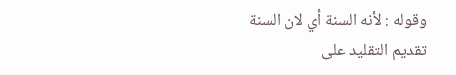وقوله : لأنه السنة أي لان السنة تقديم التقليد على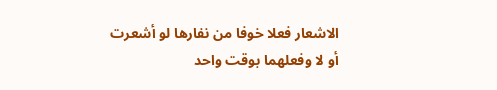الاشعار فعلا خوفا من نفارها لو أشعرت أو لا وفعلهما بوقت واحد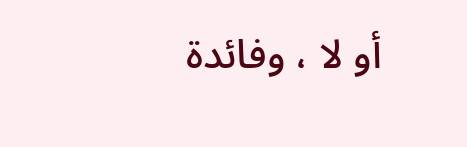أو لا ، وفائدة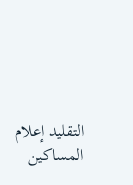التقليد إعلام المساكين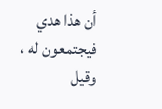أن هذا هدي فيجتمعون له ، وقيل